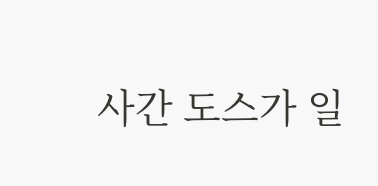사간 도스가 일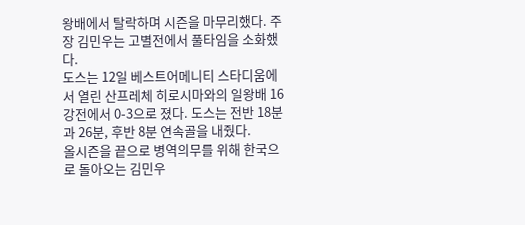왕배에서 탈락하며 시즌을 마무리했다. 주장 김민우는 고별전에서 풀타임을 소화했다.
도스는 12일 베스트어메니티 스타디움에서 열린 산프레체 히로시마와의 일왕배 16강전에서 0-3으로 졌다. 도스는 전반 18분과 26분, 후반 8분 연속골을 내줬다.
올시즌을 끝으로 병역의무를 위해 한국으로 돌아오는 김민우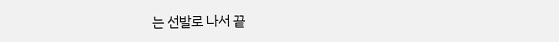는 선발로 나서 끝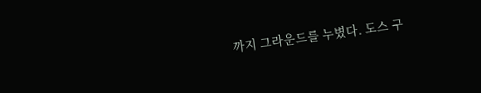까지 그라운드를 누볐다. 도스 구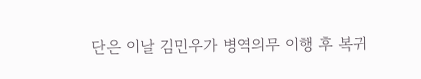단은 이날 김민우가 병역의무 이행 후 복귀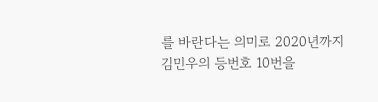를 바란다는 의미로 2020년까지 김민우의 등번호 10번을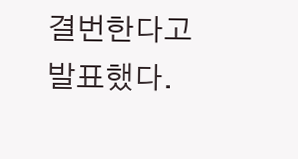결번한다고 발표했다.